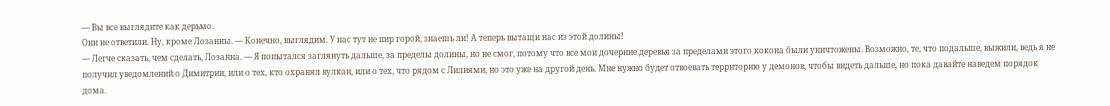— Вы все выглядите как дерьмо.
Они не ответили. Ну, кроме Лозанны. — Конечно, выглядим. У нас тут не пир горой, знаешь ли! А теперь вытащи нас из этой долины!
— Легче сказать, чем сделать, Лозанна. — Я попытался заглянуть дальше, за пределы долины, но не смог, потому что все мои дочерние деревья за пределами этого кокона были уничтожены. Возможно, те, что подальше, выжили, ведь я не получил уведомлений о Димитрии, или о тех, кто охранял вулкан, или о тех, что рядом с Лилиями, но это уже на другой день. Мне нужно будет отвоевать территорию у демонов, чтобы видеть дальше, но пока давайте наведем порядок дома.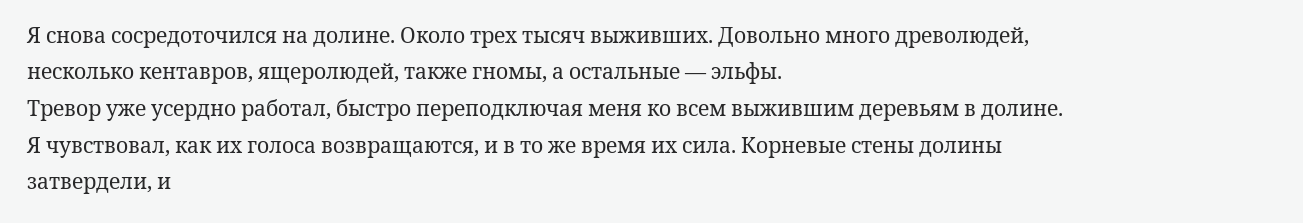Я снова сосредоточился на долине. Около трех тысяч выживших. Довольно много древолюдей, несколько кентавров, ящеролюдей, также гномы, а остальные — эльфы.
Тревор уже усердно работал, быстро переподключая меня ко всем выжившим деревьям в долине. Я чувствовал, как их голоса возвращаются, и в то же время их сила. Корневые стены долины затвердели, и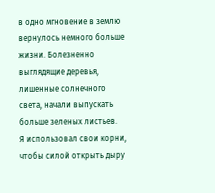в одно мгновение в землю вернулось немного больше жизни. Болезненно выглядящие деревья, лишенные солнечного света, начали выпускать больше зеленых листьев.
Я использовал свои корни, чтобы силой открыть дыру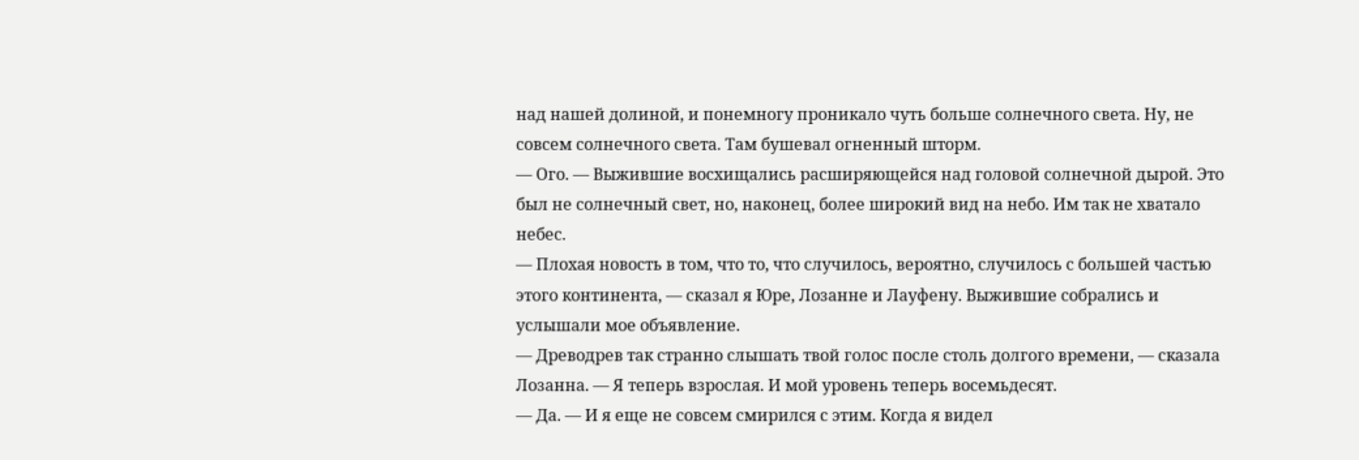над нашей долиной, и понемногу проникало чуть больше солнечного света. Ну, не совсем солнечного света. Там бушевал огненный шторм.
— Ого. — Выжившие восхищались расширяющейся над головой солнечной дырой. Это был не солнечный свет, но, наконец, более широкий вид на небо. Им так не хватало небес.
— Плохая новость в том, что то, что случилось, вероятно, случилось с большей частью этого континента, — сказал я Юре, Лозанне и Лауфену. Выжившие собрались и услышали мое объявление.
— Древодрев так странно слышать твой голос после столь долгого времени, — сказала Лозанна. — Я теперь взрослая. И мой уровень теперь восемьдесят.
— Да. — И я еще не совсем смирился с этим. Когда я видел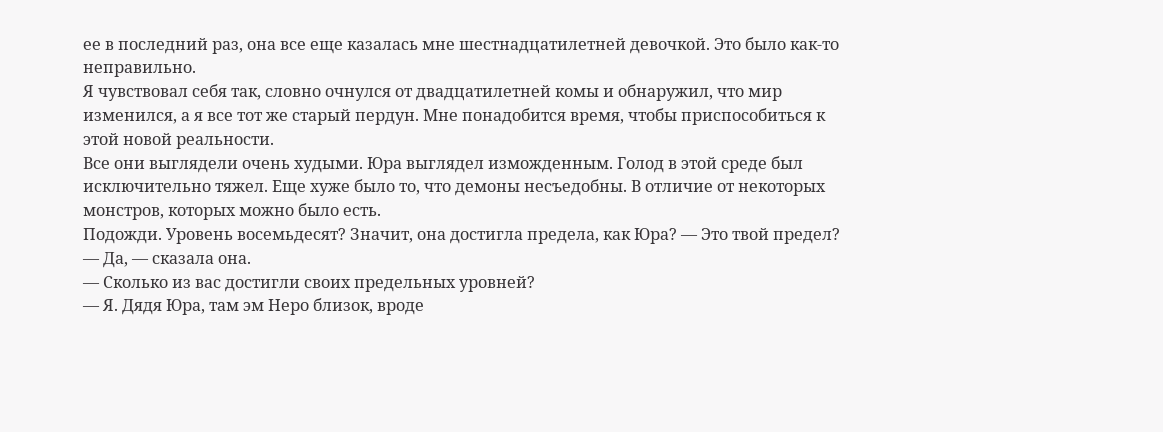ее в последний раз, она все еще казалась мне шестнадцатилетней девочкой. Это было как-то неправильно.
Я чувствовал себя так, словно очнулся от двадцатилетней комы и обнаружил, что мир изменился, а я все тот же старый пердун. Мне понадобится время, чтобы приспособиться к этой новой реальности.
Все они выглядели очень худыми. Юра выглядел изможденным. Голод в этой среде был исключительно тяжел. Еще хуже было то, что демоны несъедобны. В отличие от некоторых монстров, которых можно было есть.
Подожди. Уровень восемьдесят? Значит, она достигла предела, как Юра? — Это твой предел?
— Да, — сказала она.
— Сколько из вас достигли своих предельных уровней?
— Я. Дядя Юра, там эм Неро близок, вроде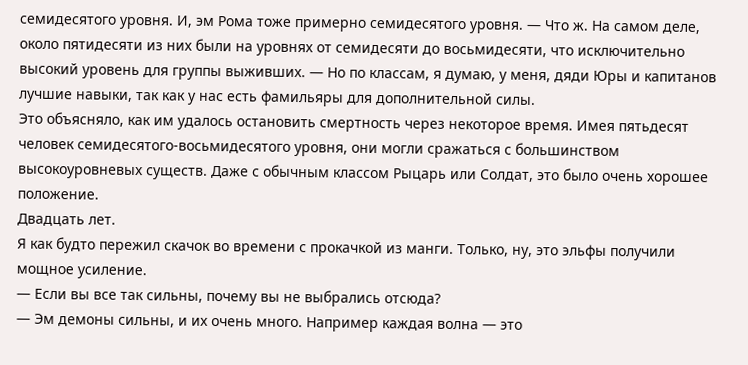семидесятого уровня. И, эм Рома тоже примерно семидесятого уровня. — Что ж. На самом деле, около пятидесяти из них были на уровнях от семидесяти до восьмидесяти, что исключительно высокий уровень для группы выживших. — Но по классам, я думаю, у меня, дяди Юры и капитанов лучшие навыки, так как у нас есть фамильяры для дополнительной силы.
Это объясняло, как им удалось остановить смертность через некоторое время. Имея пятьдесят человек семидесятого-восьмидесятого уровня, они могли сражаться с большинством высокоуровневых существ. Даже с обычным классом Рыцарь или Солдат, это было очень хорошее положение.
Двадцать лет.
Я как будто пережил скачок во времени с прокачкой из манги. Только, ну, это эльфы получили мощное усиление.
— Если вы все так сильны, почему вы не выбрались отсюда?
— Эм демоны сильны, и их очень много. Например каждая волна — это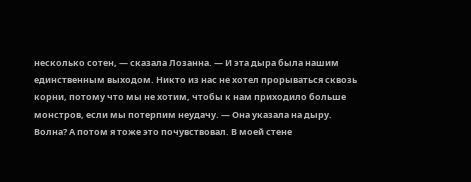несколько сотен, — сказала Лозанна. — И эта дыра была нашим единственным выходом. Никто из нас не хотел прорываться сквозь корни, потому что мы не хотим, чтобы к нам приходило больше монстров, если мы потерпим неудачу. — Она указала на дыру.
Волна? А потом я тоже это почувствовал. В моей стене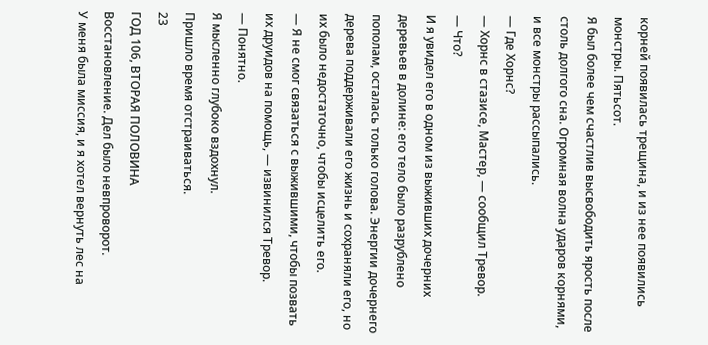корней появилась трещина, и из нее появились монстры. Пятьсот.
Я был более чем счастлив высвободить ярость после столь долгого сна. Огромная волна ударов корнями, и все монстры рассыпались.
— Где Хорнс?
— Хорнс в стазисе, Мастер, — сообщил Тревор.
— Что?
И я увидел его в одном из выживших дочерних деревьев в долине: его тело было разрублено пополам, осталась только голова. Энергии дочернего дерева поддерживали его жизнь и сохраняли его, но их было недостаточно, чтобы исцелить его.
— Я не смог связаться с выжившими, чтобы позвать их друидов на помощь, — извинился Тревор.
— Понятно.
Я мысленно глубоко вздохнул.
Пришло время отстраиваться.
23
ГОД 106, ВТОРАЯ ПОЛОВИНА
Восстановление. Дел было невпроворот.
У меня была миссия, и я хотел вернуть лес на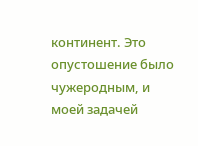континент. Это опустошение было чужеродным, и моей задачей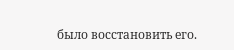было восстановить его.